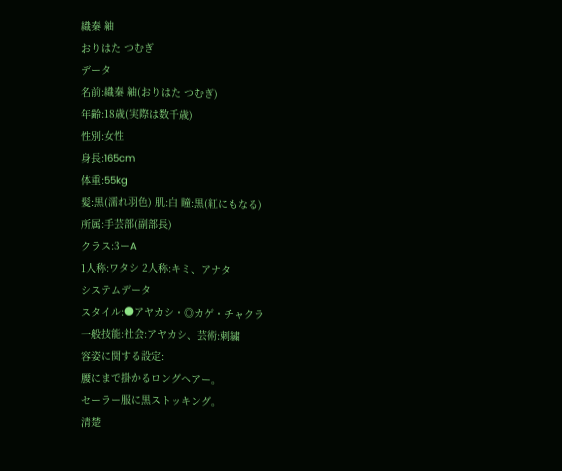織秦 紬
おりはた つむぎ
データ
名前:織秦 紬(おりはた つむぎ)
年齢:18歳(実際は数千歳)
性別:女性
身長:165cm
体重:55kg
髪:黒(濡れ羽色) 肌:白 瞳:黒(紅にもなる)
所属:手芸部(副部長)
クラス:3ーA
1人称:ワタシ 2人称:キミ、アナタ
システムデータ
スタイル:●アヤカシ・◎カゲ・チャクラ
一般技能:社会:アヤカシ、芸術:刺繍
容姿に関する設定:
腰にまで掛かるロングヘアー。
セーラー服に黒ストッキング。
清楚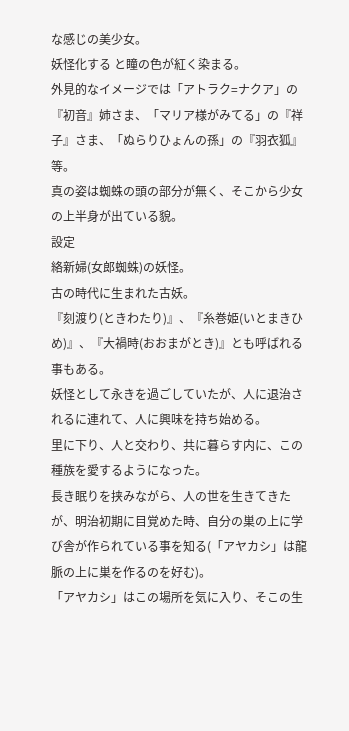な感じの美少女。
妖怪化する と瞳の色が紅く染まる。
外見的なイメージでは「アトラク=ナクア」の『初音』姉さま、「マリア様がみてる」の『祥子』さま、「ぬらりひょんの孫」の『羽衣狐』等。
真の姿は蜘蛛の頭の部分が無く、そこから少女の上半身が出ている貌。
設定
絡新婦(女郎蜘蛛)の妖怪。
古の時代に生まれた古妖。
『刻渡り(ときわたり)』、『糸巻姫(いとまきひめ)』、『大禍時(おおまがとき)』とも呼ばれる事もある。
妖怪として永きを過ごしていたが、人に退治されるに連れて、人に興味を持ち始める。
里に下り、人と交わり、共に暮らす内に、この種族を愛するようになった。
長き眠りを挟みながら、人の世を生きてきたが、明治初期に目覚めた時、自分の巣の上に学び舎が作られている事を知る(「アヤカシ」は龍脈の上に巣を作るのを好む)。
「アヤカシ」はこの場所を気に入り、そこの生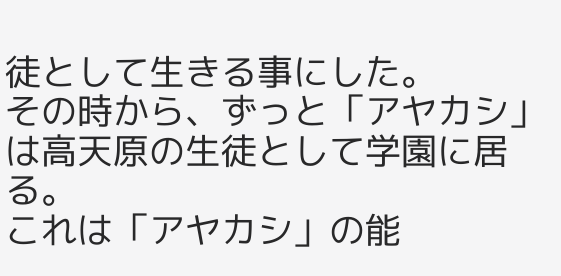徒として生きる事にした。
その時から、ずっと「アヤカシ」は高天原の生徒として学園に居る。
これは「アヤカシ」の能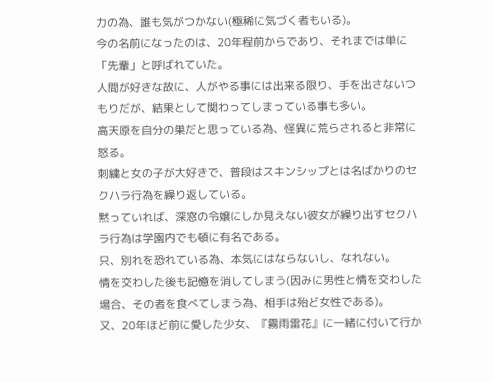力の為、誰も気がつかない(極稀に気づく者もいる)。
今の名前になったのは、20年程前からであり、それまでは単に「先輩」と呼ばれていた。
人間が好きな故に、人がやる事には出来る限り、手を出さないつもりだが、結果として関わってしまっている事も多い。
高天原を自分の巣だと思っている為、怪異に荒らされると非常に怒る。
刺繍と女の子が大好きで、普段はスキンシップとは名ばかりのセクハラ行為を繰り返している。
黙っていれば、深窓の令嬢にしか見えない彼女が繰り出すセクハラ行為は学園内でも頓に有名である。
只、別れを恐れている為、本気にはならないし、なれない。
情を交わした後も記憶を消してしまう(因みに男性と情を交わした場合、その者を食べてしまう為、相手は殆ど女性である)。
又、20年ほど前に愛した少女、『霧雨雷花』に一緒に付いて行か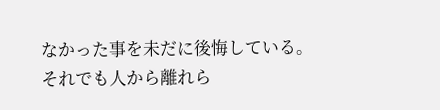なかった事を未だに後悔している。
それでも人から離れら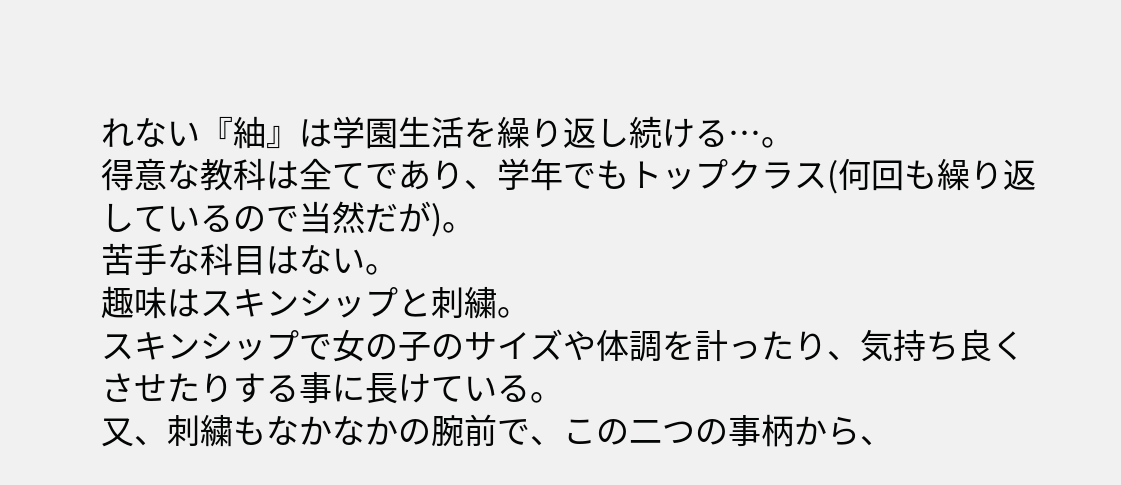れない『紬』は学園生活を繰り返し続ける…。
得意な教科は全てであり、学年でもトップクラス(何回も繰り返しているので当然だが)。
苦手な科目はない。
趣味はスキンシップと刺繍。
スキンシップで女の子のサイズや体調を計ったり、気持ち良くさせたりする事に長けている。
又、刺繍もなかなかの腕前で、この二つの事柄から、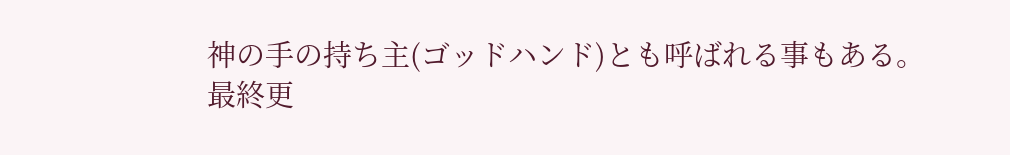神の手の持ち主(ゴッドハンド)とも呼ばれる事もある。
最終更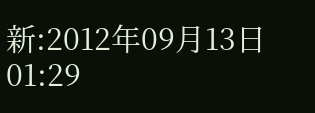新:2012年09月13日 01:29